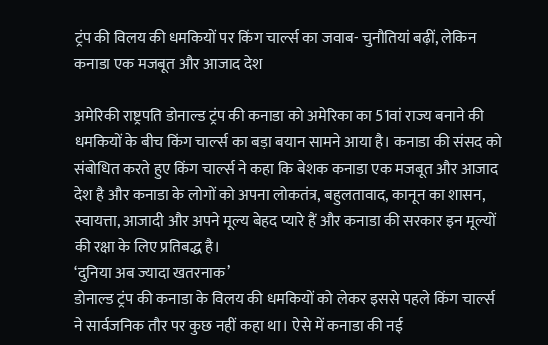ट्रंप की विलय की धमकियों पर किंग चार्ल्स का जवाब- चुनौतियां बढ़ीं, लेकिन कनाडा एक मजबूत और आजाद देश

अमेरिकी राष्ट्रपति डोनाल्ड ट्रंप की कनाडा को अमेरिका का 51वां राज्य बनाने की धमकियों के बीच किंग चार्ल्स का बड़ा बयान सामने आया है। कनाडा की संसद को संबोधित करते हुए किंग चार्ल्स ने कहा कि बेशक कनाडा एक मजबूत और आजाद देश है और कनाडा के लोगों को अपना लोकतंत्र, बहुलतावाद, कानून का शासन, स्वायत्ता, आजादी और अपने मूल्य बेहद प्यारे हैं और कनाडा की सरकार इन मूल्यों की रक्षा के लिए प्रतिबद्ध है।
‘दुनिया अब ज्यादा खतरनाक’
डोनाल्ड ट्रंप की कनाडा के विलय की धमकियों को लेकर इससे पहले किंग चार्ल्स ने सार्वजनिक तौर पर कुछ नहीं कहा था। ऐसे में कनाडा की नई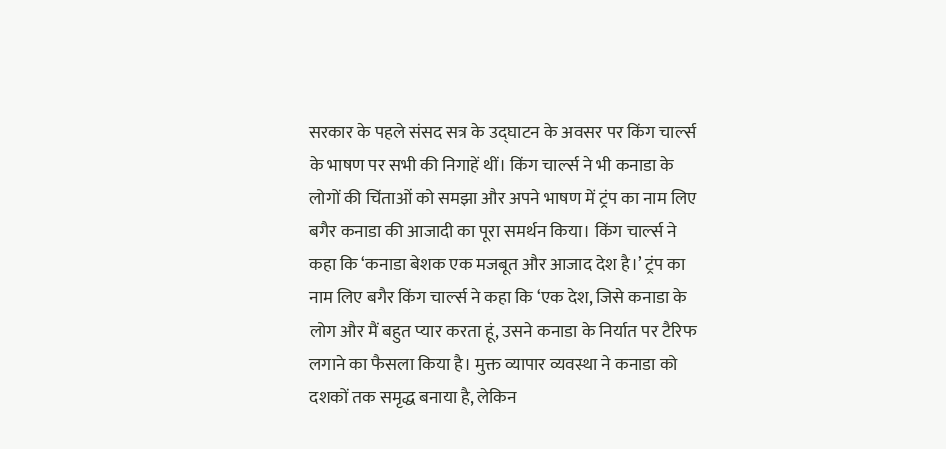सरकार के पहले संसद सत्र के उद्घाटन के अवसर पर किंग चार्ल्स के भाषण पर सभी की निगाहें थीं। किंग चार्ल्स ने भी कनाडा के लोगों की चिंताओं को समझा और अपने भाषण में ट्रंप का नाम लिए बगैर कनाडा की आजादी का पूरा समर्थन किया। किंग चार्ल्स ने कहा कि ‘कनाडा बेशक एक मजबूत और आजाद देश है।’ ट्रंप का नाम लिए बगैर किंग चार्ल्स ने कहा कि ‘एक देश, जिसे कनाडा के लोग और मैं बहुत प्यार करता हूं, उसने कनाडा के निर्यात पर टैरिफ लगाने का फैसला किया है। मुक्त व्यापार व्यवस्था ने कनाडा को दशकों तक समृद्ध बनाया है, लेकिन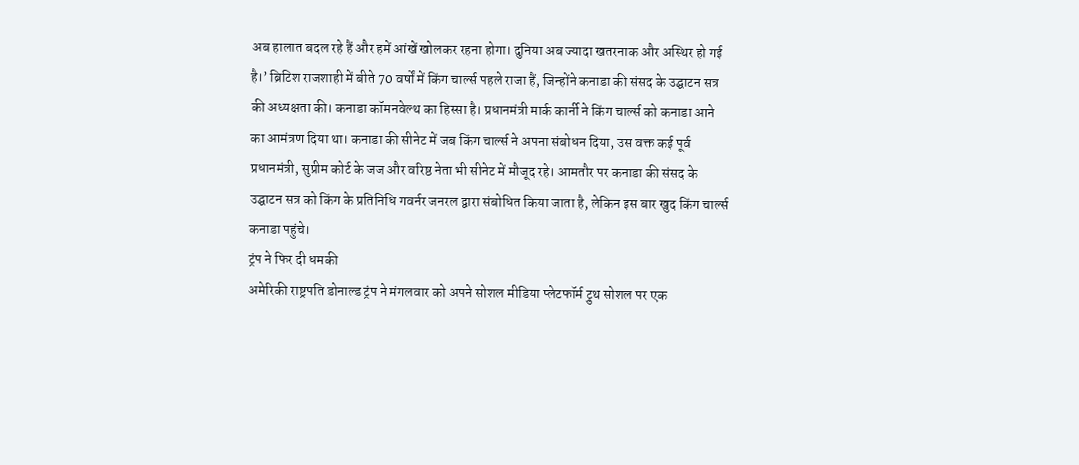अब हालात बदल रहे हैं और हमें आंखें खोलकर रहना होगा। दुनिया अब ज्यादा खतरनाक और अस्थिर हो गई है।’ ब्रिटिश राजशाही में बीते 70 वर्षों में किंग चार्ल्स पहले राजा हैं, जिन्होंने कनाडा की संसद के उद्घाटन सत्र की अध्यक्षता की। कनाडा कॉमनवेल्थ का हिस्सा है। प्रधानमंत्री मार्क कार्नी ने किंग चार्ल्स को कनाडा आने का आमंत्रण दिया था। कनाडा की सीनेट में जब किंग चार्ल्स ने अपना संबोधन दिया, उस वक्त कई पूर्व प्रधानमंत्री, सुप्रीम कोर्ट के जज और वरिष्ठ नेता भी सीनेट में मौजूद रहे। आमतौर पर कनाडा की संसद के उद्घाटन सत्र को किंग के प्रतिनिधि गवर्नर जनरल द्वारा संबोधित किया जाता है, लेकिन इस बार खुद किंग चार्ल्स कनाडा पहुंचे।
ट्रंप ने फिर दी धमकी
अमेरिकी राष्ट्रपति डोनाल्ड ट्रंप ने मंगलवार को अपने सोशल मीडिया प्लेटफॉर्म ट्रुथ सोशल पर एक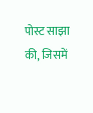पोस्ट साझा की, जिसमें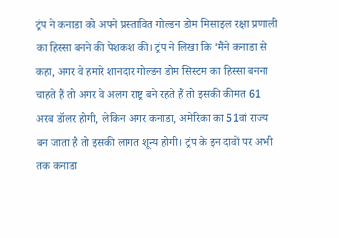ट्रंप ने कनाडा को अपने प्रस्तावित गोल्डन डोम मिसाइल रक्षा प्रणाली का हिस्सा बनने की पेशकश की। ट्रंप ने लिखा कि ‘मैंने कनाडा से कहा, अगर वे हमारे शानदार गोल्डन डोम सिस्टम का हिस्सा बनना चाहते हैं तो अगर वे अलग राष्ट्र बने रहते हैं तो इसकी कीमत 61 अरब डॉलर होगी, लेकिन अगर कनाडा, अमेरिका का 51वां राज्य बन जाता है तो इसकी लागत शून्य होगी। ट्रंप के इन दावों पर अभी तक कनाडा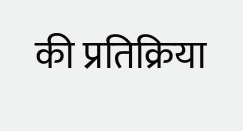की प्रतिक्रिया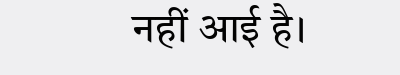नहीं आई है।